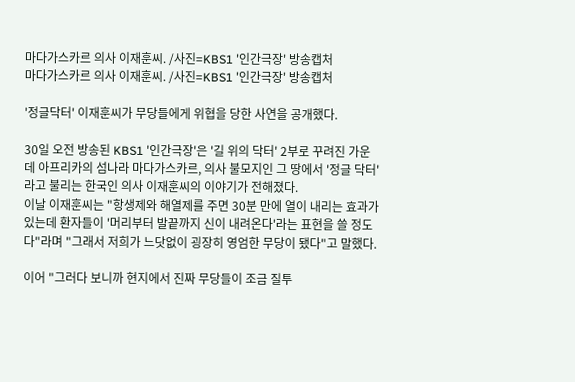마다가스카르 의사 이재훈씨. /사진=KBS1 '인간극장' 방송캡처
마다가스카르 의사 이재훈씨. /사진=KBS1 '인간극장' 방송캡처

'정글닥터' 이재훈씨가 무당들에게 위협을 당한 사연을 공개했다.

30일 오전 방송된 KBS1 '인간극장'은 '길 위의 닥터' 2부로 꾸려진 가운데 아프리카의 섬나라 마다가스카르, 의사 불모지인 그 땅에서 '정글 닥터'라고 불리는 한국인 의사 이재훈씨의 이야기가 전해졌다.
이날 이재훈씨는 "항생제와 해열제를 주면 30분 만에 열이 내리는 효과가 있는데 환자들이 '머리부터 발끝까지 신이 내려온다'라는 표현을 쓸 정도다"라며 "그래서 저희가 느닷없이 굉장히 영엄한 무당이 됐다"고 말했다.

이어 "그러다 보니까 현지에서 진짜 무당들이 조금 질투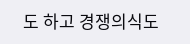도 하고 경쟁의식도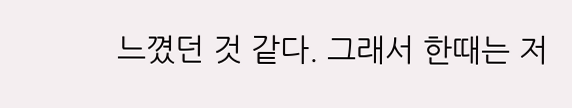느꼈던 것 같다. 그래서 한때는 저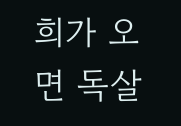희가 오면 독살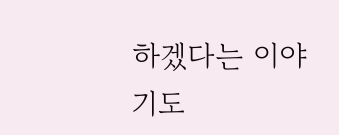하겠다는 이야기도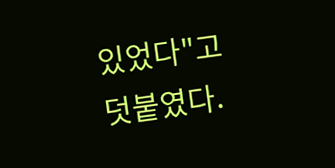있었다"고 덧붙였다.